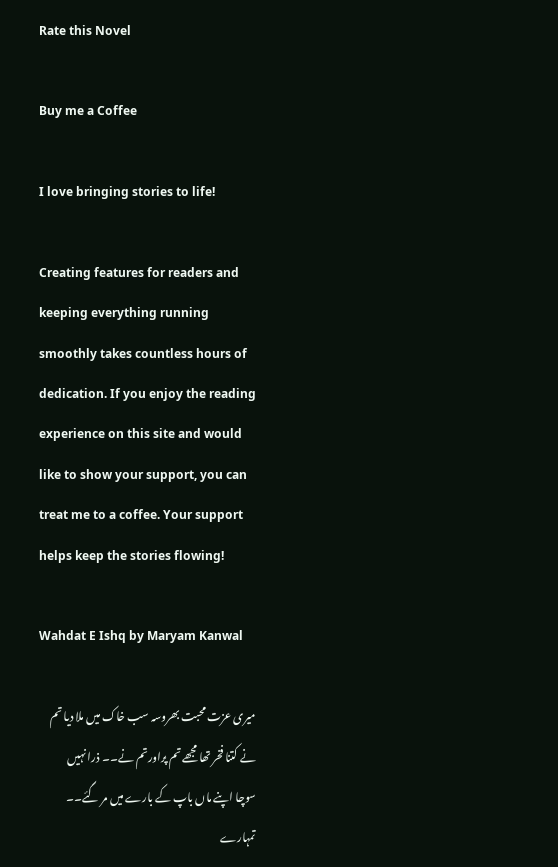Rate this Novel

Buy me a Coffee

I love bringing stories to life!

Creating features for readers and keeping everything running smoothly takes countless hours of dedication. If you enjoy the reading experience on this site and would like to show your support, you can treat me to a coffee. Your support helps keep the stories flowing!

Wahdat E Ishq by Maryam Kanwal

میری عزت محبت بھروسہ سب خاک میں ملا دیا تم نے کتنا فخر تھا مجھے تم پراورتم نے۔۔ ذرا نہیں سوچا اپنے ماں باپ کے بارے میں مر گئے۔۔ تمہارے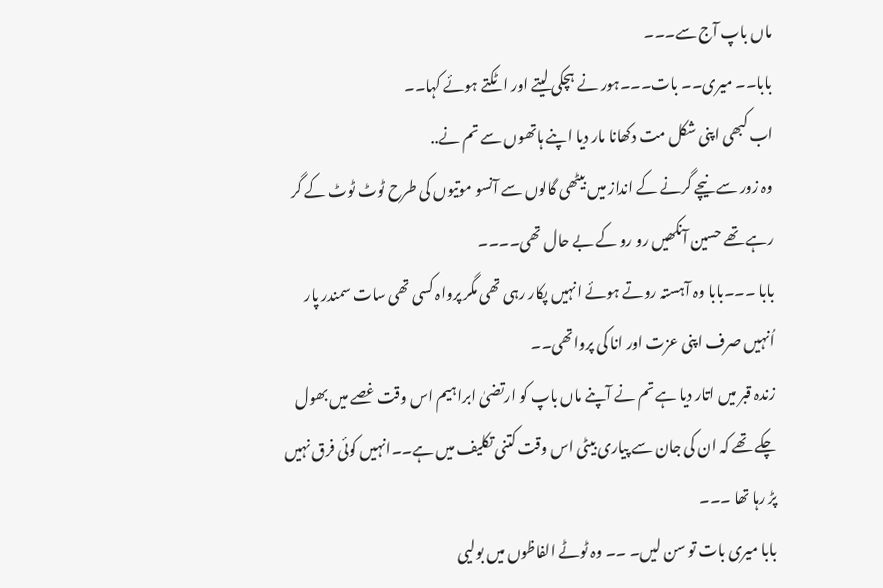ماں باپ آج سے۔۔۔
بابا۔۔ میری۔۔ بات۔۔۔ہور نے ہچکی لیتے اور اٹکتے ہوئے کہا۔۔
اب کبھی اپنی شکل مت دکھانا مار دیا اپنے ہاتھوں سے تم نے..
وہ زور سے نیچے گرنے کے انداز میں بیٹھی گالوں سے آنسو موتیوں کی طرح ٹوٹ ٹوٹ کے گر رہے تھے حسین آنکھیں رو رو کے بے حال تھی۔۔۔۔
بابا ۔۔۔بابا وہ آہستہ روتے ہوئے انہیں پکار رہی تھی مگر پرواہ کسی تھی سات سمندر پار اُنہیں صرف اپنی عزت اور انا کی پرواتھی۔۔
زندہ قبر میں اتار دیا ہے تم نے آپنے ماں باپ کو ارتضیٰ ابراہیم اس وقت غصے میں بھول چکے تھے کہ ان کی جان سے پیاری بیٹی اس وقت کتنی تکلیف میں ہے۔۔انہیں کوئی فرق نہیں پڑ رہا تھا ۔۔۔
بابا میری بات تو سن لیں۔ ۔۔ وہ ٹوٹے الفاظوں میں بولیی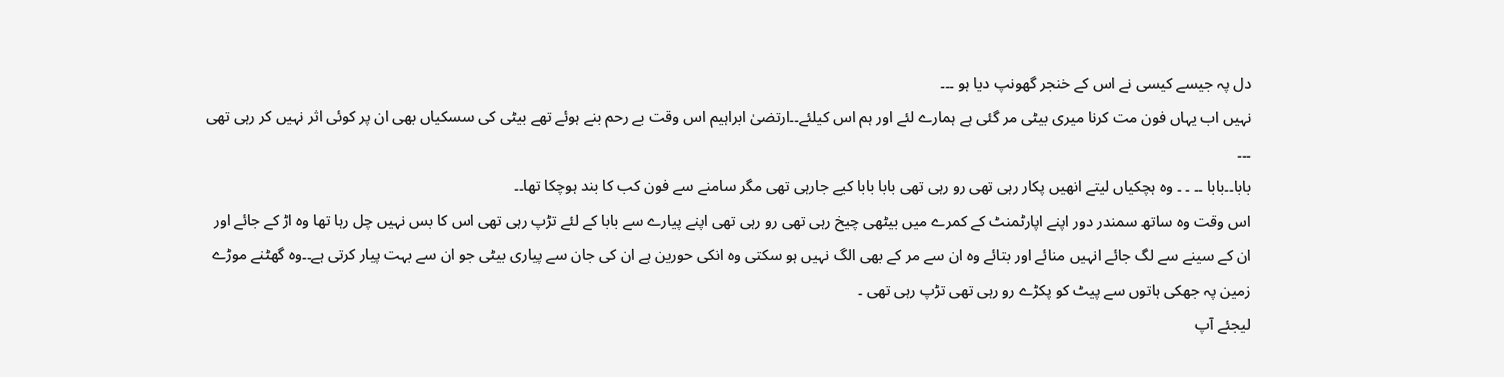دل پہ جیسے کیسی نے اس کے خنجر گھونپ دیا ہو ۔۔۔
نہیں اب یہاں فون مت کرنا میری بیٹی مر گئی ہے ہمارے لئے اور ہم اس کیلئے۔۔ارتضیٰ ابراہیم اس وقت بے رحم بنے ہوئے تھے بیٹی کی سسکیاں بھی ان پر کوئی اثر نہیں کر رہی تھی ۔۔۔
بابا۔۔بابا ۔۔ ۔ ۔ وہ ہچکیاں لیتے انھیں پکار رہی تھی رو رہی تھی بابا بابا کیے جارہی تھی مگر سامنے سے فون کب کا بند ہوچکا تھا۔۔
اس وقت وہ ساتھ سمندر دور اپنے اپارٹمنٹ کے کمرے میں بیٹھی چیخ رہی تھی رو رہی تھی اپنے پیارے سے بابا کے لئے تڑپ رہی تھی اس کا بس نہیں چل رہا تھا وہ اڑ کے جائے اور ان کے سینے سے لگ جائے انہیں منائے اور بتائے وہ ان سے مر کے بھی الگ نہیں ہو سکتی وہ انکی حورین ہے ان کی جان سے پیاری بیٹی جو ان سے بہت پیار کرتی ہے۔۔وہ گھٹنے موڑے زمین پہ جھکی ہاتوں سے پیٹ کو پکڑے رو رہی تھی تڑپ رہی تھی ۔
لیجئے آپ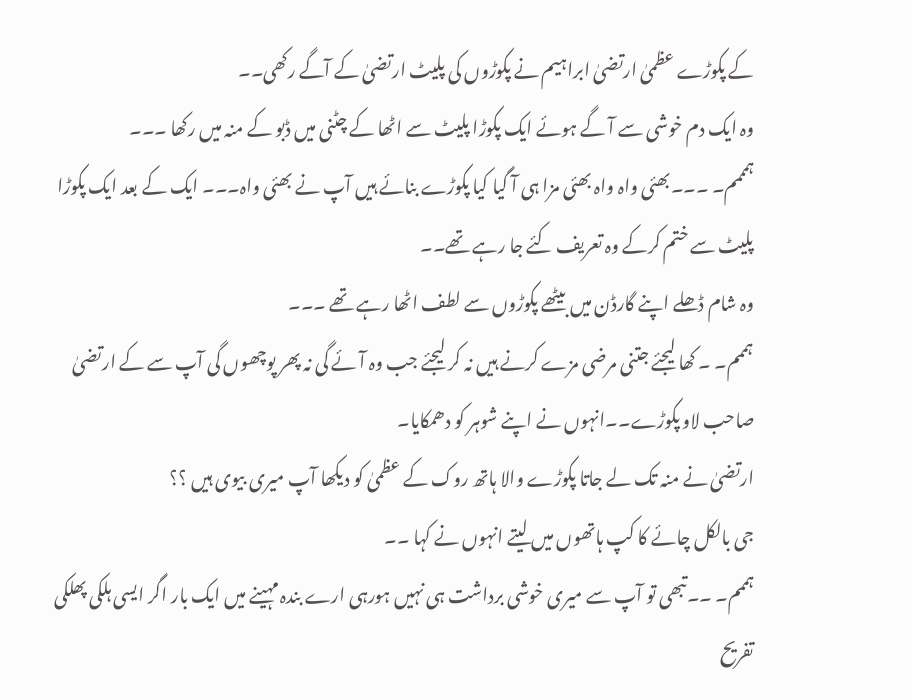کے پکوڑے عظمیٰ ارتضیٰ ابراہیم نے پکوڑوں کی پلیٹ ارتضیٰ کے آگے رکھی۔۔
وہ ایک دم خوشی سے آ گے ہوئے ایک پکوڑا پلیٹ سے اٹھا کے چٹنی میں ڈبو کے منہ میں رکھا ۔۔۔
ہمممم۔ ۔۔۔بھئی واہ واہ بھئی مزا ہی آ گیا کیا پکوڑے بنائے ہیں آپ نے بھئی واہ۔۔۔ ایک کے بعد ایک پکوڑا پلیٹ سے ختم کرکے وہ تعریف کئے جا رہے تھے۔۔
وہ شام ڈھلے اپنے گارڈن میں بیٹھے پکوڑوں سے لطف اٹھا رہے تھے ۔۔۔
ہممم۔ ۔ کھا لیجئے جتنی مرضی مزے کرنے ہیں نہ کر لیجئے جب وہ آئے گی نہ پھر پوچھوں گی آپ سے کے ارتضیٰ صاحب لاو پکوڑے۔۔انہوں نے اپنے شوہر کو دھمکایا۔
ارتضیٰ نے منہ تک لے جاتا پکوڑے والا ہاتھ روک کے عظمیٰ کو دیکھا آپ میری بیوی ہیں ؟؟
جی بالکل چائے کا کپ ہاتھوں میں لیتے انہوں نے کہا ۔۔
ہممم۔ ۔۔تبھی تو آپ سے میری خوشی برداشت ہی نہیں ہورہی ارے بندہ مہینے میں ایک بار اگر ایسی ہلکی پھلکی تفریح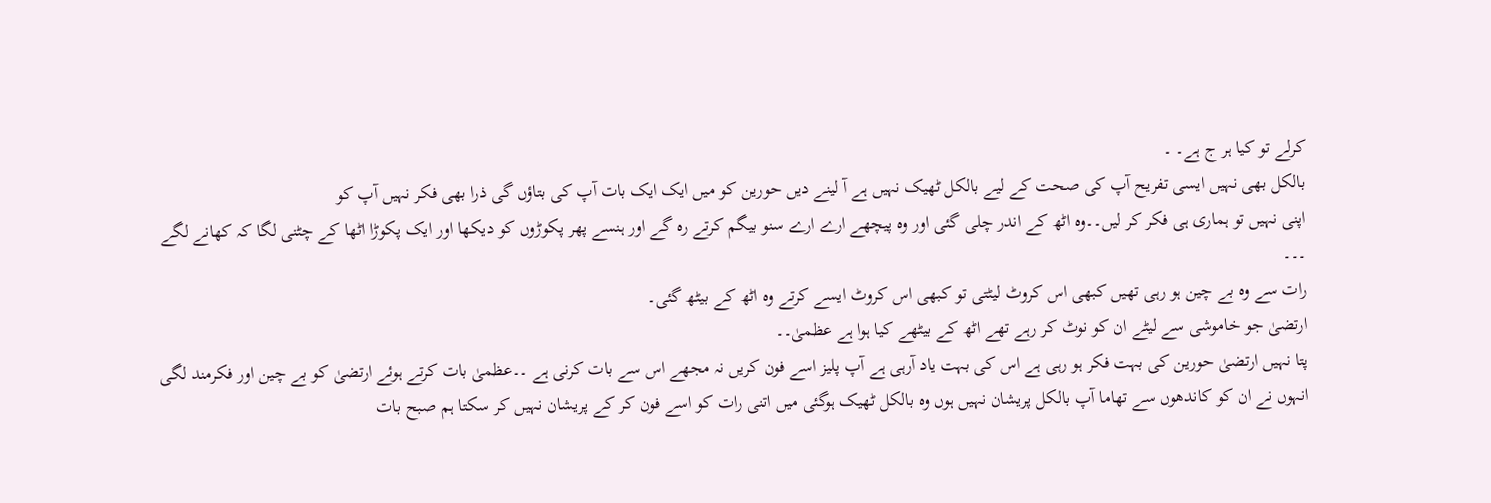کرلے تو کیا ہر ج ہے۔ ۔
بالکل بھی نہیں ایسی تفریح آپ کی صحت کے لیے بالکل ٹھیک نہیں ہے آ لینے دیں حورین کو میں ایک ایک بات آپ کی بتاؤں گی ذرا بھی فکر نہیں آپ کو
اپنی نہیں تو ہماری ہی فکر کر لیں۔۔وہ اٹھ کے اندر چلی گئی اور وہ پیچھے ارے ارے سنو بیگم کرتے رہ گے اور ہنسے پھر پکوڑوں کو دیکھا اور ایک پکوڑا اٹھا کے چٹنی لگا کہ کھانے لگے ۔۔۔
رات سے وہ بے چین ہو رہی تھیں کبھی اس کروٹ لیٹتی تو کبھی اس کروٹ ایسے کرتے وہ اٹھ کے بیٹھ گئی۔
ارتضیٰ جو خاموشی سے لیٹے ان کو نوٹ کر رہے تھے اٹھ کے بیٹھے کیا ہوا ہے عظمیٰ۔۔
پتا نہیں ارتضیٰ حورین کی بہت فکر ہو رہی ہے اس کی بہت یاد آرہی ہے آپ پلیز اسے فون کریں نہ مجھے اس سے بات کرنی ہے ۔۔عظمیٰ بات کرتے ہوئے ارتضیٰ کو بے چین اور فکرمند لگی انہوں نے ان کو کاندھوں سے تھاما آپ بالکل پریشان نہیں ہوں وہ بالکل ٹھیک ہوگئی میں اتنی رات کو اسے فون کر کے پریشان نہیں کر سکتا ہم صبح بات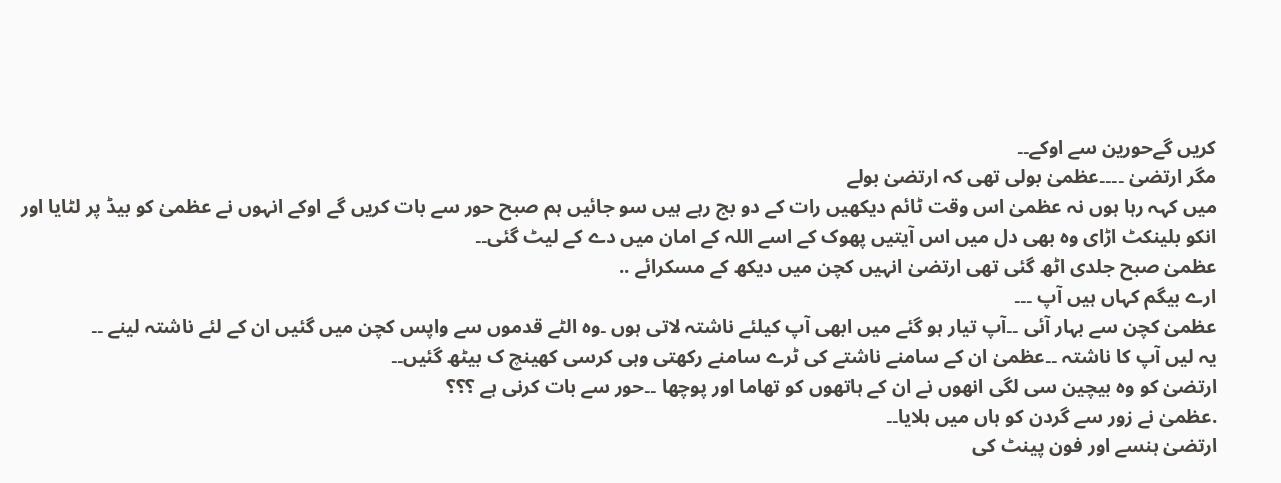کریں گےحورین سے اوکے۔۔
مگر ارتضیٰ ۔۔۔۔عظمیٰ بولی تھی کہ ارتضیٰ بولے
میں کہہ رہا ہوں نہ عظمیٰ اس وقت ٹائم دیکھیں رات کے دو بج رہے ہیں سو جائیں ہم صبح حور سے بات کریں گے اوکے انہوں نے عظمیٰ کو بیڈ پر لٹایا اور انکو بلینکٹ اڑای وہ بھی دل میں اس آیتیں پھوک کے اسے اللہ کے امان میں دے کے لیٹ گئی۔۔
عظمیٰ صبح جلدی اٹھ گئی تھی ارتضیٰ انہیں کچن میں دیکھ کے مسکرائے ..
ارے بیگم کہاں ہیں آپ ۔۔۔
عظمیٰ کچن سے بہار آئی ۔۔آپ تیار ہو گئے میں ابھی آپ کیلئے ناشتہ لاتی ہوں ۔وہ الٹے قدموں سے واپس کچن میں گئیں ان کے لئے ناشتہ لینے ۔۔
یہ لیں آپ کا ناشتہ ۔۔عظمیٰ ان کے سامنے ناشتے کی ٹرے سامنے رکھتی وہی کرسی کھینچ ک بیٹھ گئیں۔۔
ارتضیٰ کو وہ بیچین سی لگی انھوں نے ان کے ہاتھوں کو تھاما اور پوچھا ۔۔حور سے بات کرنی ہے ؟؟؟
.عظمیٰ نے زور سے گردن کو ہاں میں ہلایا۔۔
ارتضیٰ ہنسے اور فون پینٹ کی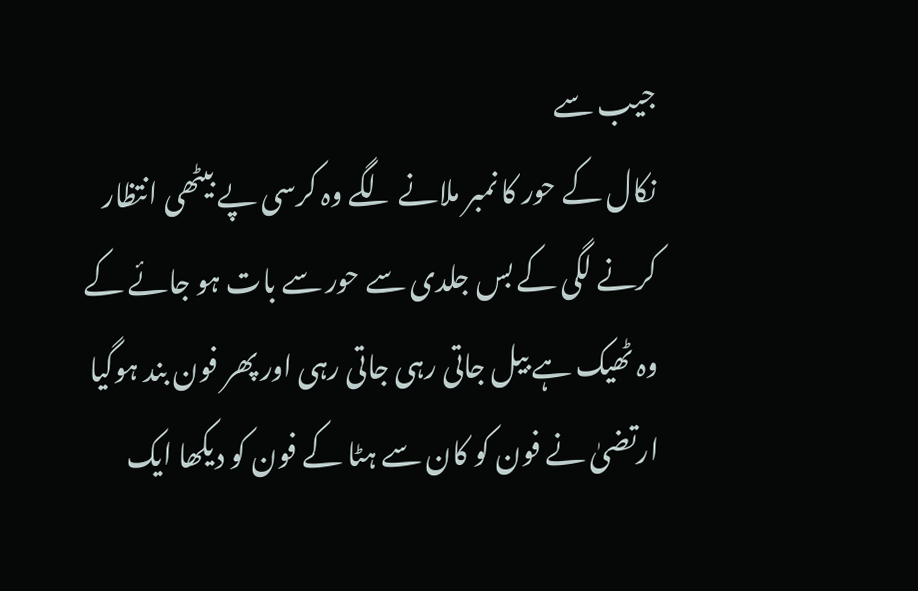جیب سے
نکال کے حور کا نمبر ملانے لگے وہ کرسی پے بیٹھی انتظار کرنے لگی کے بس جلدی سے حور سے بات ہو جائے کے وہ ٹھیک ہے بیل جاتی رہی جاتی رہی اور پھر فون بند ہوگیا ارتضیٰ نے فون کو کان سے ہٹا کے فون کو دیکھا ایک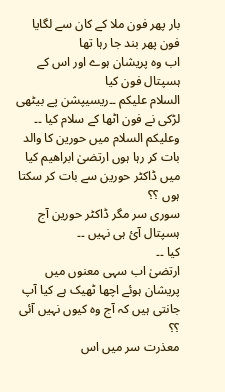بار پھر فون ملا کے کان سے لگایا فون پھر بند جا رہا تھا
اب وہ پریشان ہوے اور اس کے ہسپتال فون کیا
السلام عليكم ۔۔ریسیپشن پے بیٹھی لڑکی نے فون اٹھا کے سلام کیا ۔۔
وعلیکم السلام میں حورین کا والد بات کر رہا ہوں ارتضیٰ ابراھیم کیا میں ڈاکٹر حورین سے بات کر سکتا ہوں ؟؟
سوری سر مگر ڈاکٹر حورین آج ہسپتال آئ ہی نہیں ۔۔
کیا ۔۔
ارتضیٰ اب سہی معنوں میں پریشان ہوئے اچھا ٹھیک ہے کیا آپ جانتی ہیں کہ آج وہ کیوں نہیں آئی ؟؟
معذرت سر میں اس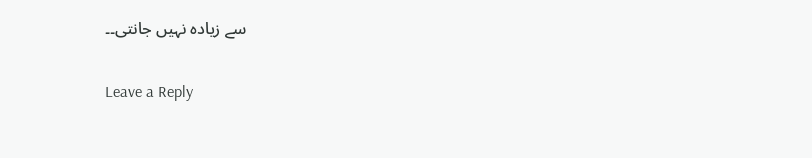سے زیادہ نہیں جانتی۔۔

Leave a Reply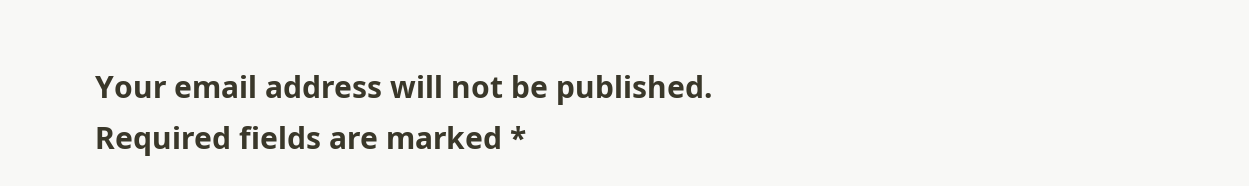Your email address will not be published. Required fields are marked *